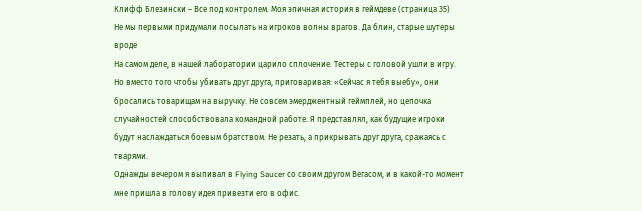Клифф Блезински – Все под контролем. Моя эпичная история в геймдеве (страница 35)
Не мы первыми придумали посылать на игроков волны врагов. Да блин, старые шутеры вроде
На самом деле, в нашей лаборатории царило сплочение. Тестеры с головой ушли в игру. Но вместо того чтобы убивать друг друга, приговаривая: «Сейчас я тебя выебу», они бросались товарищам на выручку. Не совсем эмерджентный геймплей, но цепочка случайностей способствовала командной работе. Я представлял, как будущие игроки будут наслаждаться боевым братством. Не резать, а прикрывать друг друга, сражаясь с тварями.
Однажды вечером я выпивал в Flying Saucer со своим другом Вегасом, и в какой-то момент мне пришла в голову идея привезти его в офис.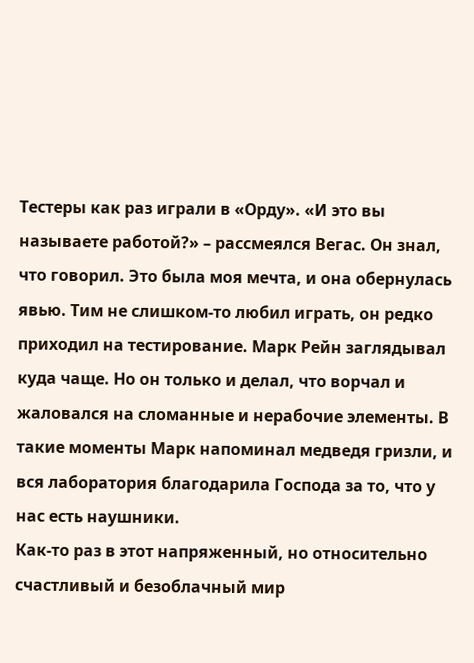Тестеры как раз играли в «Орду». «И это вы называете работой?» – рассмеялся Вегас. Он знал, что говорил. Это была моя мечта, и она обернулась явью. Тим не слишком-то любил играть, он редко приходил на тестирование. Марк Рейн заглядывал куда чаще. Но он только и делал, что ворчал и жаловался на сломанные и нерабочие элементы. В такие моменты Марк напоминал медведя гризли, и вся лаборатория благодарила Господа за то, что у нас есть наушники.
Как-то раз в этот напряженный, но относительно счастливый и безоблачный мир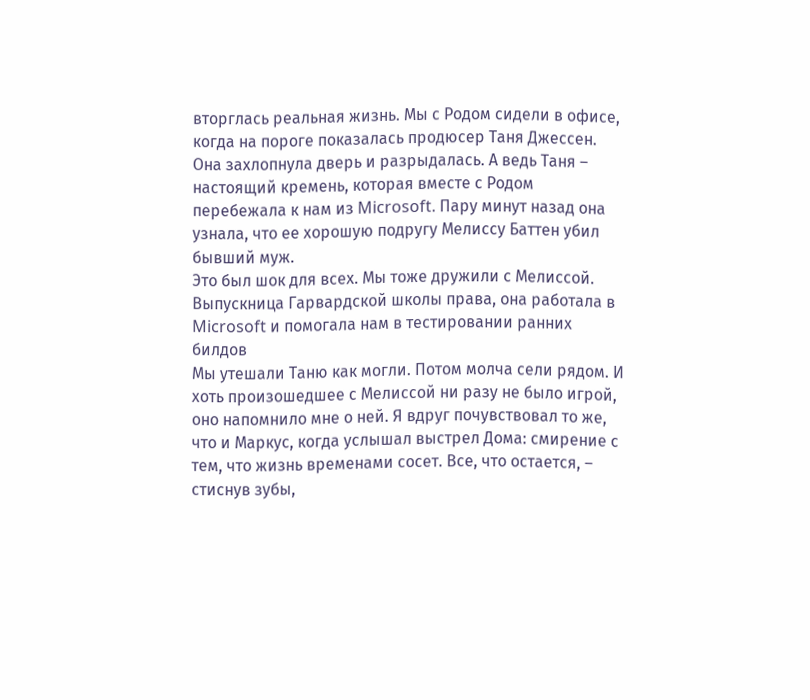вторглась реальная жизнь. Мы с Родом сидели в офисе, когда на пороге показалась продюсер Таня Джессен. Она захлопнула дверь и разрыдалась. А ведь Таня – настоящий кремень, которая вместе с Родом перебежала к нам из Microsoft. Пару минут назад она узнала, что ее хорошую подругу Мелиссу Баттен убил бывший муж.
Это был шок для всех. Мы тоже дружили с Мелиссой. Выпускница Гарвардской школы права, она работала в Microsoft и помогала нам в тестировании ранних билдов
Мы утешали Таню как могли. Потом молча сели рядом. И хоть произошедшее с Мелиссой ни разу не было игрой, оно напомнило мне о ней. Я вдруг почувствовал то же, что и Маркус, когда услышал выстрел Дома: смирение с тем, что жизнь временами сосет. Все, что остается, – стиснув зубы,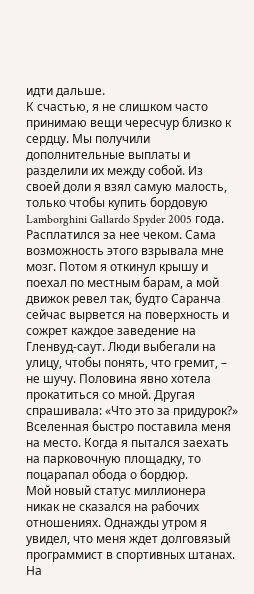идти дальше.
К счастью, я не слишком часто принимаю вещи чересчур близко к сердцу. Мы получили дополнительные выплаты и разделили их между собой. Из своей доли я взял самую малость, только чтобы купить бордовую Lamborghini Gallardo Spyder 2005 года. Расплатился за нее чеком. Сама возможность этого взрывала мне мозг. Потом я откинул крышу и поехал по местным барам, а мой движок ревел так, будто Саранча сейчас вырвется на поверхность и сожрет каждое заведение на Гленвуд-саут. Люди выбегали на улицу, чтобы понять, что гремит, – не шучу. Половина явно хотела прокатиться со мной. Другая спрашивала: «Что это за придурок?»
Вселенная быстро поставила меня на место. Когда я пытался заехать на парковочную площадку, то поцарапал обода о бордюр.
Мой новый статус миллионера никак не сказался на рабочих отношениях. Однажды утром я увидел, что меня ждет долговязый программист в спортивных штанах. На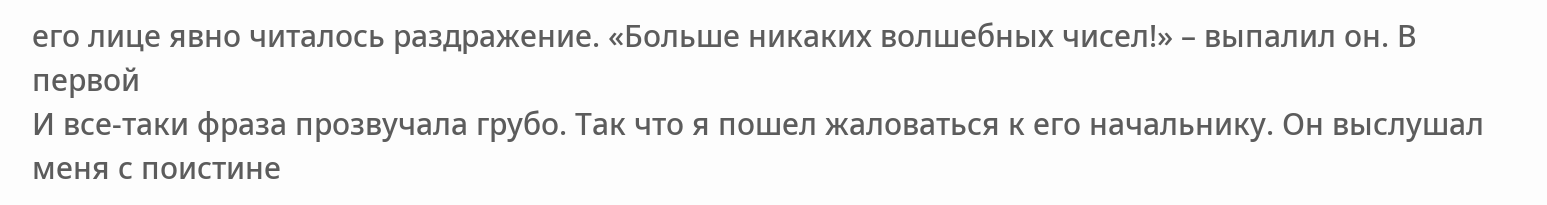его лице явно читалось раздражение. «Больше никаких волшебных чисел!» – выпалил он. В первой
И все-таки фраза прозвучала грубо. Так что я пошел жаловаться к его начальнику. Он выслушал меня с поистине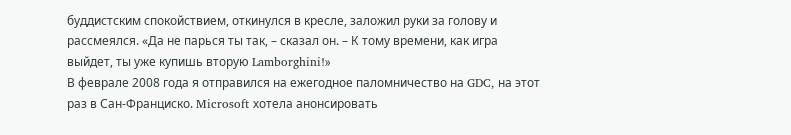буддистским спокойствием, откинулся в кресле, заложил руки за голову и рассмеялся. «Да не парься ты так, – сказал он. – К тому времени, как игра выйдет, ты уже купишь вторую Lamborghini!»
В феврале 2008 года я отправился на ежегодное паломничество на GDC, на этот раз в Сан-Франциско. Microsoft хотела анонсировать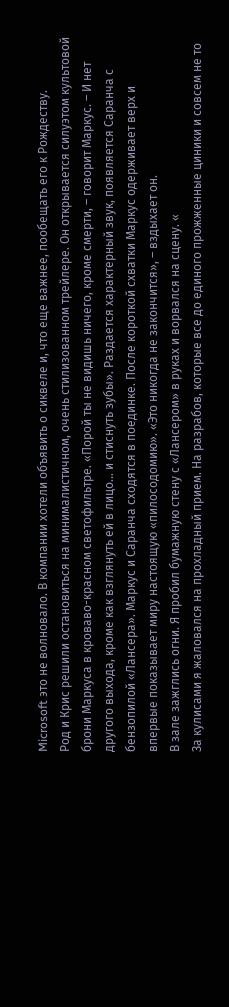Microsoft это не волновало. В компании хотели объявить о сиквеле и, что еще важнее, пообещать его к Рождеству.
Род и Крис решили остановиться на минималистичном, очень стилизованном трейлере. Он открывается силуэтом культовой брони Маркуса в кроваво-красном светофильтре. «Порой ты не видишь ничего, кроме смерти, – говорит Маркус. – И нет другого выхода, кроме как взглянуть ей в лицо… и стиснуть зубы». Раздается характерный звук, появляется Саранча с бензопилой «Лансера». Маркус и Саранча сходятся в поединке. После короткой схватки Маркус одерживает верх и впервые показывает миру настоящую «пилосодомию». «Это никогда не закончится», – вздыхает он.
В зале зажглись огни. Я пробил бумажную стену с «Лансером» в руках и ворвался на сцену. «
За кулисами я жаловался на прохладный прием. На разрабов, которые все до единого прожженные циники и совсем не то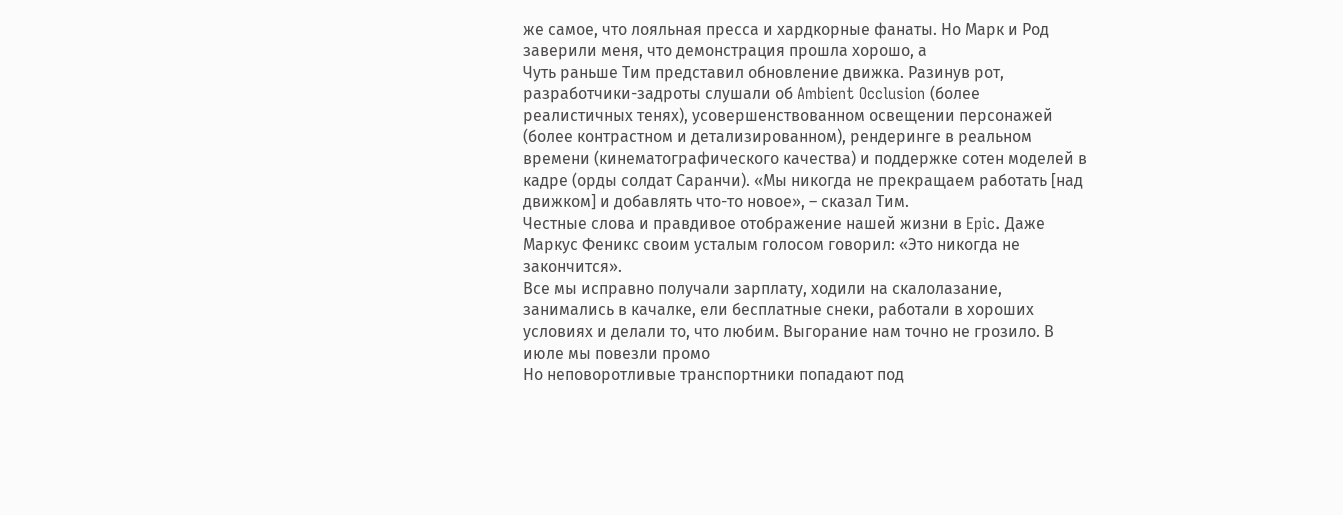же самое, что лояльная пресса и хардкорные фанаты. Но Марк и Род заверили меня, что демонстрация прошла хорошо, а
Чуть раньше Тим представил обновление движка. Разинув рот, разработчики-задроты слушали об Ambient Occlusion (более реалистичных тенях), усовершенствованном освещении персонажей (более контрастном и детализированном), рендеринге в реальном времени (кинематографического качества) и поддержке сотен моделей в кадре (орды солдат Саранчи). «Мы никогда не прекращаем работать [над движком] и добавлять что-то новое», – сказал Тим.
Честные слова и правдивое отображение нашей жизни в Epic. Даже Маркус Феникс своим усталым голосом говорил: «Это никогда не закончится».
Все мы исправно получали зарплату, ходили на скалолазание, занимались в качалке, ели бесплатные снеки, работали в хороших условиях и делали то, что любим. Выгорание нам точно не грозило. В июле мы повезли промо
Но неповоротливые транспортники попадают под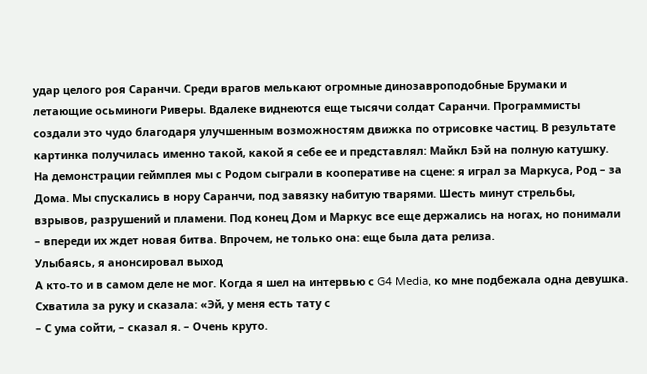удар целого роя Саранчи. Среди врагов мелькают огромные динозавроподобные Брумаки и летающие осьминоги Риверы. Вдалеке виднеются еще тысячи солдат Саранчи. Программисты создали это чудо благодаря улучшенным возможностям движка по отрисовке частиц. В результате картинка получилась именно такой, какой я себе ее и представлял: Майкл Бэй на полную катушку.
На демонстрации геймплея мы с Родом сыграли в кооперативе на сцене: я играл за Маркуса, Род – за Дома. Мы спускались в нору Саранчи, под завязку набитую тварями. Шесть минут стрельбы, взрывов, разрушений и пламени. Под конец Дом и Маркус все еще держались на ногах, но понимали – впереди их ждет новая битва. Впрочем, не только она: еще была дата релиза.
Улыбаясь, я анонсировал выход
А кто-то и в самом деле не мог. Когда я шел на интервью с G4 Media, ко мне подбежала одна девушка. Схватила за руку и сказала: «Эй, у меня есть тату с
– С ума сойти, – сказал я. – Очень круто.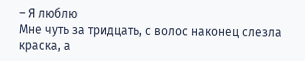– Я люблю
Мне чуть за тридцать, с волос наконец слезла краска, а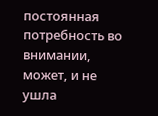постоянная потребность во внимании, может, и не ушла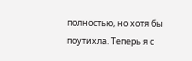полностью, но хотя бы поутихла. Теперь я с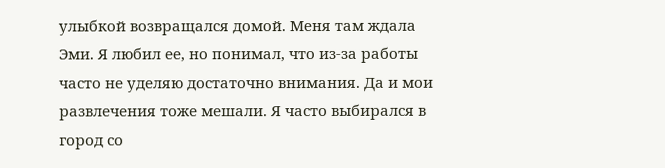улыбкой возвращался домой. Меня там ждала Эми. Я любил ее, но понимал, что из-за работы часто не уделяю достаточно внимания. Да и мои развлечения тоже мешали. Я часто выбирался в город со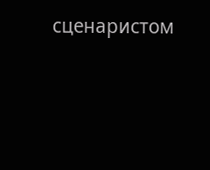сценаристом